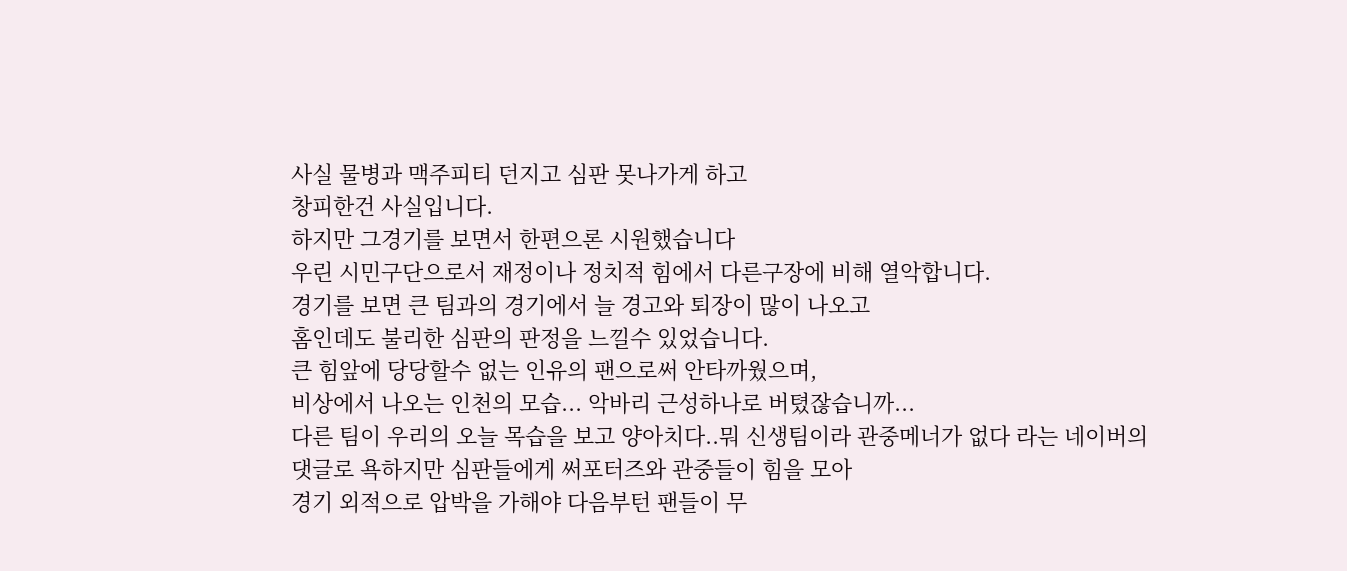사실 물병과 맥주피티 던지고 심판 못나가게 하고
창피한건 사실입니다.
하지만 그경기를 보면서 한편으론 시원했습니다
우린 시민구단으로서 재정이나 정치적 힘에서 다른구장에 비해 열악합니다.
경기를 보면 큰 팀과의 경기에서 늘 경고와 퇴장이 많이 나오고
홈인데도 불리한 심판의 판정을 느낄수 있었습니다.
큰 힘앞에 당당할수 없는 인유의 팬으로써 안타까웠으며,
비상에서 나오는 인천의 모습... 악바리 근성하나로 버텼잖습니까...
다른 팀이 우리의 오늘 목습을 보고 양아치다..뭐 신생팀이라 관중메너가 없다 라는 네이버의
댓글로 욕하지만 심판들에게 써포터즈와 관중들이 힘을 모아
경기 외적으로 압박을 가해야 다음부턴 팬들이 무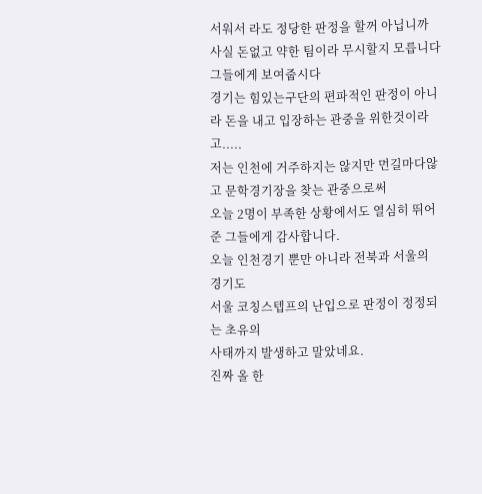서워서 라도 정당한 판정을 할꺼 아닙니까
사실 돈없고 약한 팀이라 무시할지 모릅니다 그들에게 보여줍시다
경기는 힘있는구단의 편파적인 판정이 아니라 돈을 내고 입장하는 관중을 위한것이라고.....
저는 인천에 거주하지는 않지만 먼길마다않고 문학경기장을 찾는 관중으로써
오늘 2명이 부족한 상황에서도 열심히 뛰어준 그들에게 감사합니다.
오늘 인천경기 뿐만 아니라 전북과 서울의 경기도
서울 코칭스텝프의 난입으로 판정이 정정되는 초유의
사태까지 발생하고 말았네요.
진짜 올 한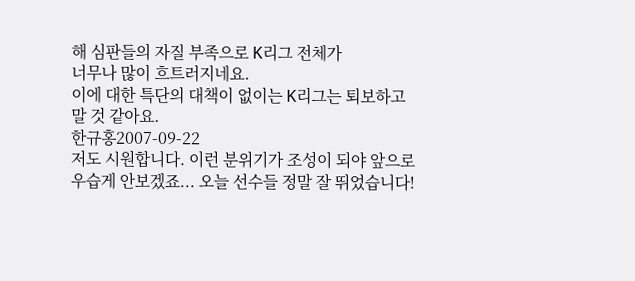해 심판들의 자질 부족으로 K리그 전체가
너무나 많이 흐트러지네요.
이에 대한 특단의 대책이 없이는 K리그는 퇴보하고
말 것 같아요.
한규홍2007-09-22
저도 시원합니다. 이런 분위기가 조성이 되야 앞으로 우습게 안보겠죠... 오늘 선수들 정말 잘 뛰었습니다!